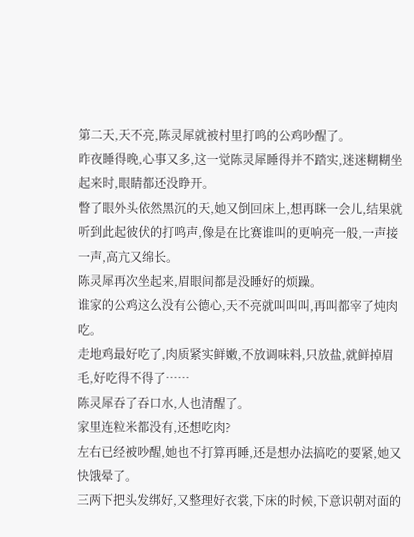第二天,天不亮,陈灵犀就被村里打鸣的公鸡吵醒了。
昨夜睡得晚,心事又多,这一觉陈灵犀睡得并不踏实,迷迷糊糊坐起来时,眼睛都还没睁开。
瞥了眼外头依然黑沉的天,她又倒回床上,想再眯一会儿,结果就听到此起彼伏的打鸣声,像是在比赛谁叫的更响亮一般,一声接一声,高亢又绵长。
陈灵犀再次坐起来,眉眼间都是没睡好的烦躁。
谁家的公鸡这么没有公德心,天不亮就叫叫叫,再叫都宰了炖肉吃。
走地鸡最好吃了,肉质紧实鲜嫩,不放调味料,只放盐,就鲜掉眉毛,好吃得不得了……
陈灵犀吞了吞口水,人也清醒了。
家里连粒米都没有,还想吃肉?
左右已经被吵醒,她也不打算再睡,还是想办法搞吃的要紧,她又快饿晕了。
三两下把头发绑好,又整理好衣裳,下床的时候,下意识朝对面的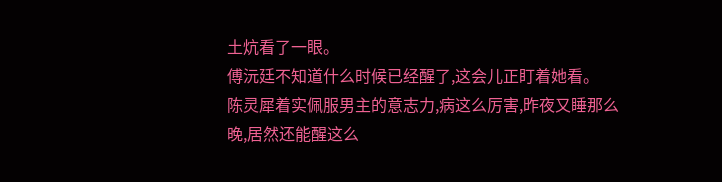土炕看了一眼。
傅沅廷不知道什么时候已经醒了,这会儿正盯着她看。
陈灵犀着实佩服男主的意志力,病这么厉害,昨夜又睡那么晚,居然还能醒这么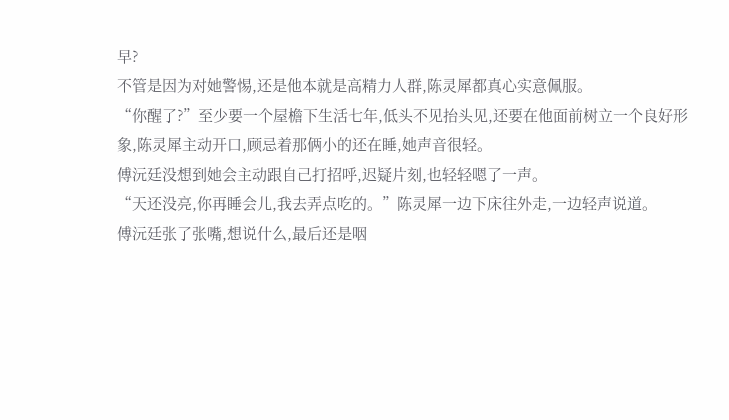早?
不管是因为对她警惕,还是他本就是高精力人群,陈灵犀都真心实意佩服。
“你醒了?”至少要一个屋檐下生活七年,低头不见抬头见,还要在他面前树立一个良好形象,陈灵犀主动开口,顾忌着那俩小的还在睡,她声音很轻。
傅沅廷没想到她会主动跟自己打招呼,迟疑片刻,也轻轻嗯了一声。
“天还没亮,你再睡会儿,我去弄点吃的。”陈灵犀一边下床往外走,一边轻声说道。
傅沅廷张了张嘴,想说什么,最后还是咽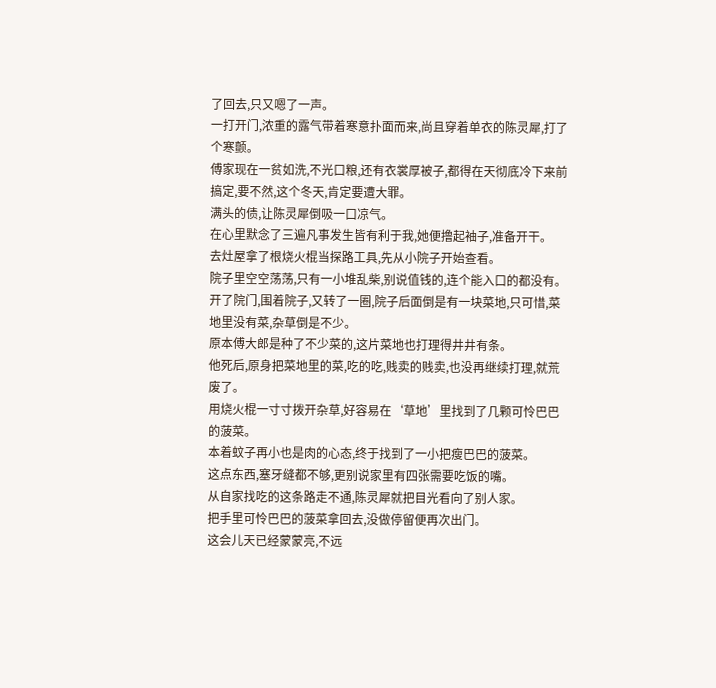了回去,只又嗯了一声。
一打开门,浓重的露气带着寒意扑面而来,尚且穿着单衣的陈灵犀,打了个寒颤。
傅家现在一贫如洗,不光口粮,还有衣裳厚被子,都得在天彻底冷下来前搞定,要不然,这个冬天,肯定要遭大罪。
满头的债,让陈灵犀倒吸一口凉气。
在心里默念了三遍凡事发生皆有利于我,她便撸起袖子,准备开干。
去灶屋拿了根烧火棍当探路工具,先从小院子开始查看。
院子里空空荡荡,只有一小堆乱柴,别说值钱的,连个能入口的都没有。
开了院门,围着院子,又转了一圈,院子后面倒是有一块菜地,只可惜,菜地里没有菜,杂草倒是不少。
原本傅大郎是种了不少菜的,这片菜地也打理得井井有条。
他死后,原身把菜地里的菜,吃的吃,贱卖的贱卖,也没再继续打理,就荒废了。
用烧火棍一寸寸拨开杂草,好容易在‘草地’里找到了几颗可怜巴巴的菠菜。
本着蚊子再小也是肉的心态,终于找到了一小把瘦巴巴的菠菜。
这点东西,塞牙缝都不够,更别说家里有四张需要吃饭的嘴。
从自家找吃的这条路走不通,陈灵犀就把目光看向了别人家。
把手里可怜巴巴的菠菜拿回去,没做停留便再次出门。
这会儿天已经蒙蒙亮,不远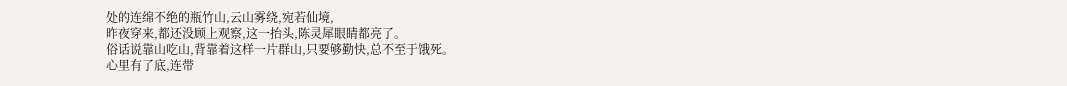处的连绵不绝的瓶竹山,云山雾绕,宛若仙境,
昨夜穿来,都还没顾上观察,这一抬头,陈灵犀眼睛都亮了。
俗话说靠山吃山,背靠着这样一片群山,只要够勤快,总不至于饿死。
心里有了底,连带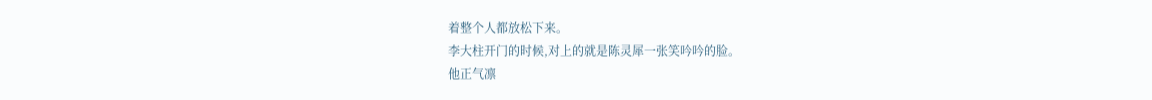着整个人都放松下来。
李大柱开门的时候,对上的就是陈灵犀一张笑吟吟的脸。
他正气凛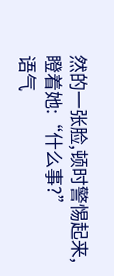然的一张脸,顿时警惕起来,瞪着她:“什么事?”
语气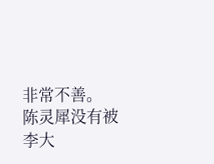非常不善。
陈灵犀没有被李大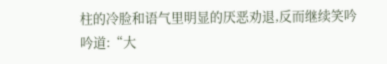柱的冷脸和语气里明显的厌恶劝退,反而继续笑吟吟道:“大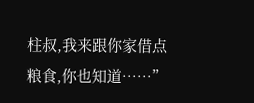柱叔,我来跟你家借点粮食,你也知道……”